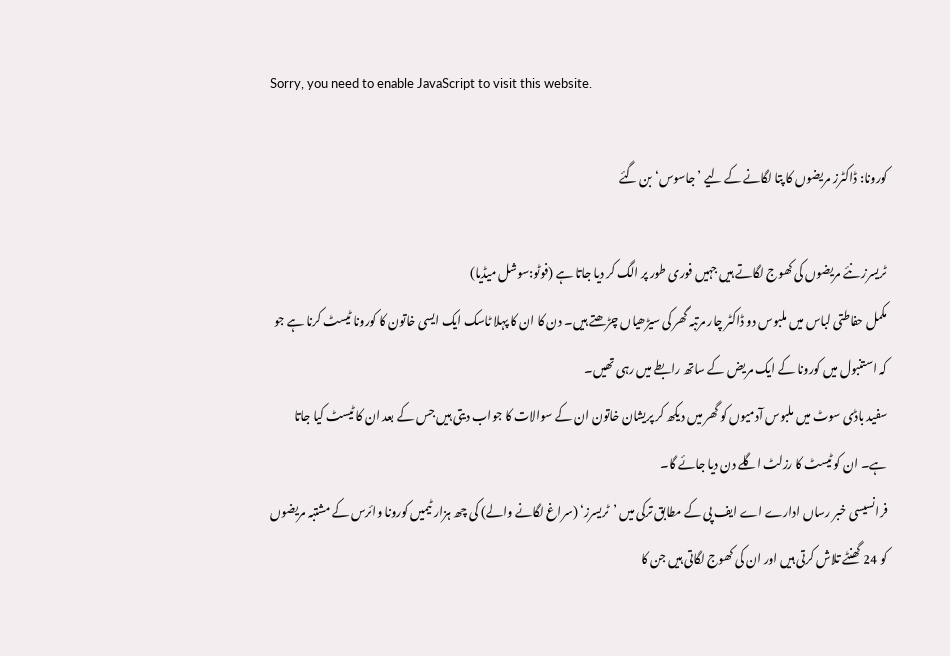Sorry, you need to enable JavaScript to visit this website.

کورونا: ڈاکٹرز مریضوں کا پتا لگانے کے لیے ’جاسوس‘ بن گئے

ٹریسرز نئے مریضوں کی کھوج لگاتے ہیں جہیں فوری طور پر الگ کر دیا جاتا ہے (فوٹو:سوشل میڈیا)
مکمل حفاطتی لباس میں ملبوس دو ڈاکٹر چار مرتبہ گھر کی سیڑھیاں چڑھتے ہیں۔ دن کا ان کا پہلا ٹاسک ایک ایسی خاتون کا کورونا ٹیسٹ کرنا ہے جو کہ استنبول میں کورونا کے ایک مریض کے ساتھ رابطے میں رہی تھیں۔
سفید باڈی سوٹ میں ملبوس آدمیوں کو گھر میں دیکھ کر پریشان خاتون ان کے سوالات کا جواب دیتی ہیں جس کے بعد ان کا ٹیسٹ کیا جاتا ہے۔ ان کو ٹیسٹ کا رزلٹ اگلے دن دیا جائے گا۔
فرانسیسی خبر رساں ادارے اے ایف پی کے مطابق ترکی میں ’ٹریسرز‘ (سراغ لگانے والے) کی چھ ہزار ٹیمیں کورونا وائرس کے مشتبہ مریضوں کو 24 گھنٹے تلاش کرتی ہیں اور ان کی کھوج لگاتی ہیں جن کا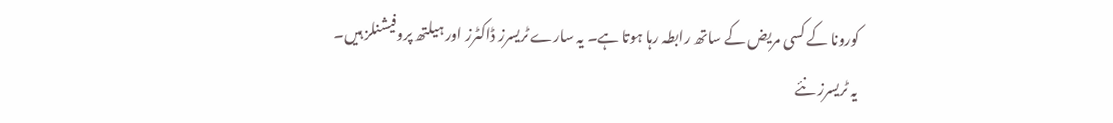کورونا کے کسی مریض کے ساتھ رابطہ رہا ہوتا ہے۔ یہ سارے ٹریسرز ڈاکٹرز اور ہیلتھ پروفیشنلز ہیں۔
یہ ٹریسرز نئے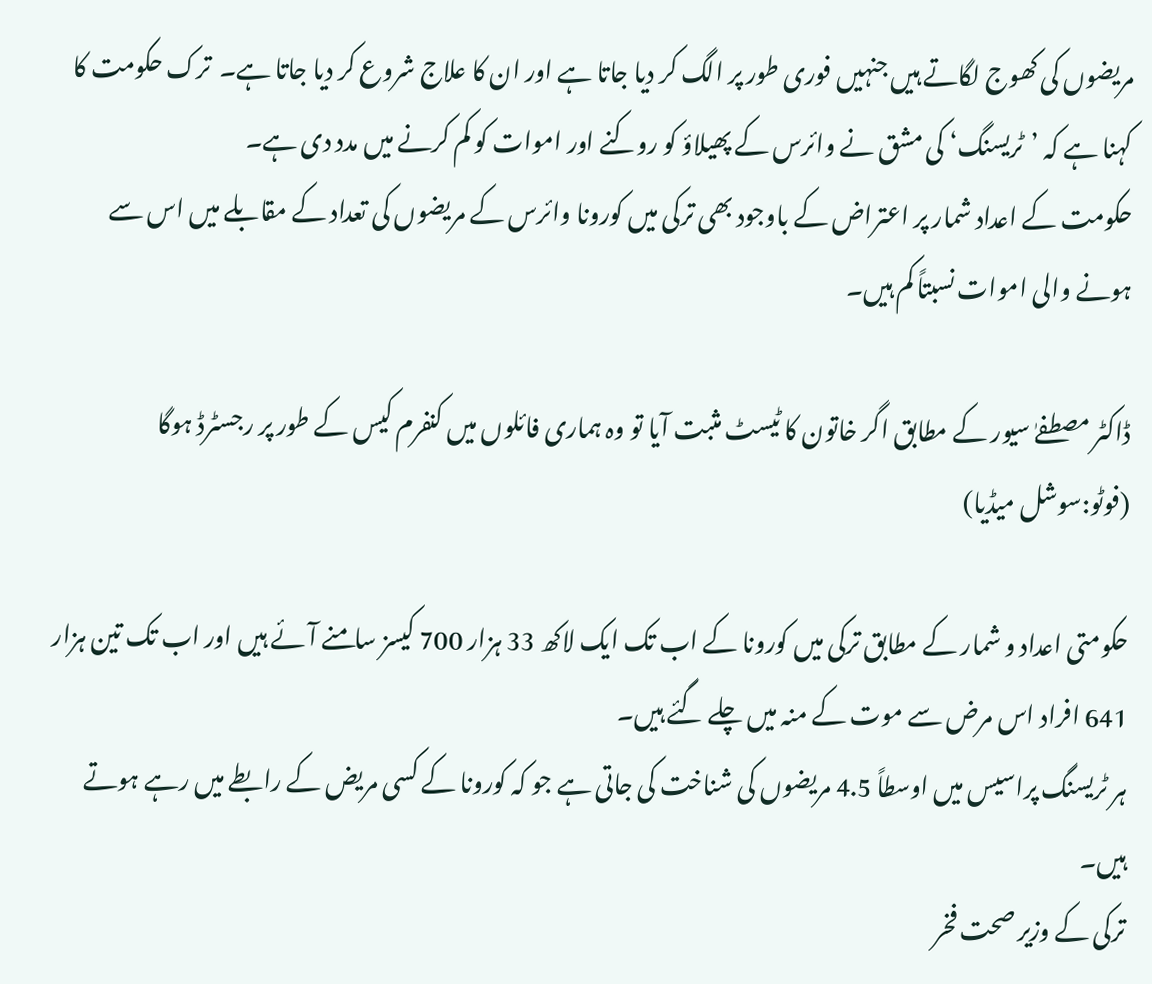مریضوں کی کھوج لگاتے ہیں جنہیں فوری طور پر الگ کر دیا جاتا ہے اور ان کا علاج شروع کر دیا جاتا ہے۔  ترک حکومت کا کہنا ہے کہ ’ٹریسنگ‘ کی مشق نے وائرس کے پھیلاؤ کو روکنے اور اموات کو کم کرنے میں مدد دی ہے۔
حکومت کے اعداد شمار پر اعتراض کے باوجود بھی ترکی میں کورونا وائرس کے مریضوں کی تعداد کے مقابلے میں اس سے ہونے والی اموات نسبتاً کم ہیں۔

ڈاکٹر مصطفےٰ سیور کے مطابق اگر خاتون کا ٹیسٹ مثبت آیا تو وہ ہماری فائلوں میں کنفرم کیس کے طور پر رجسٹرڈ ہوگا (فوٹو:سوشل میڈیا)

حکومتی اعداد و شمار کے مطابق ترکی میں کورونا کے اب تک ایک لاکھ 33 ہزار 700 کیسز سامنے آئے ہیں اور اب تک تین ہزار 641 افراد اس مرض سے موت کے منہ میں چلے گئے ہیں۔
ہر ٹریسنگ پراسیس میں اوسطاً 4.5 مریضوں کی شناخت کی جاتی ہے جو کہ کورونا کے کسی مریض کے رابطے میں رہے ہوتے ہیں۔
ترکی کے وزیر صحت فخر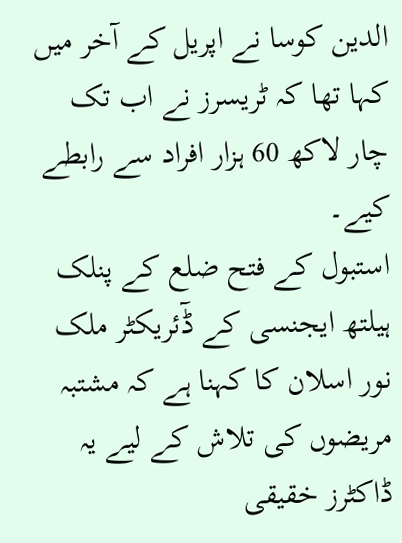الدین کوسا نے اپریل کے آخر میں کہا تھا کہ ٹریسرز نے اب تک چار لاکھ 60 ہزار افراد سے رابطے کیے۔
استبول کے فتح ضلع کے پنلک ہیلتھ ایجنسی کے ڈٓئریکٹر ملک نور اسلان کا کہنا ہے کہ مشتبہ مریضوں کی تلاش کے لیے یہ ڈاکٹرز خقیقی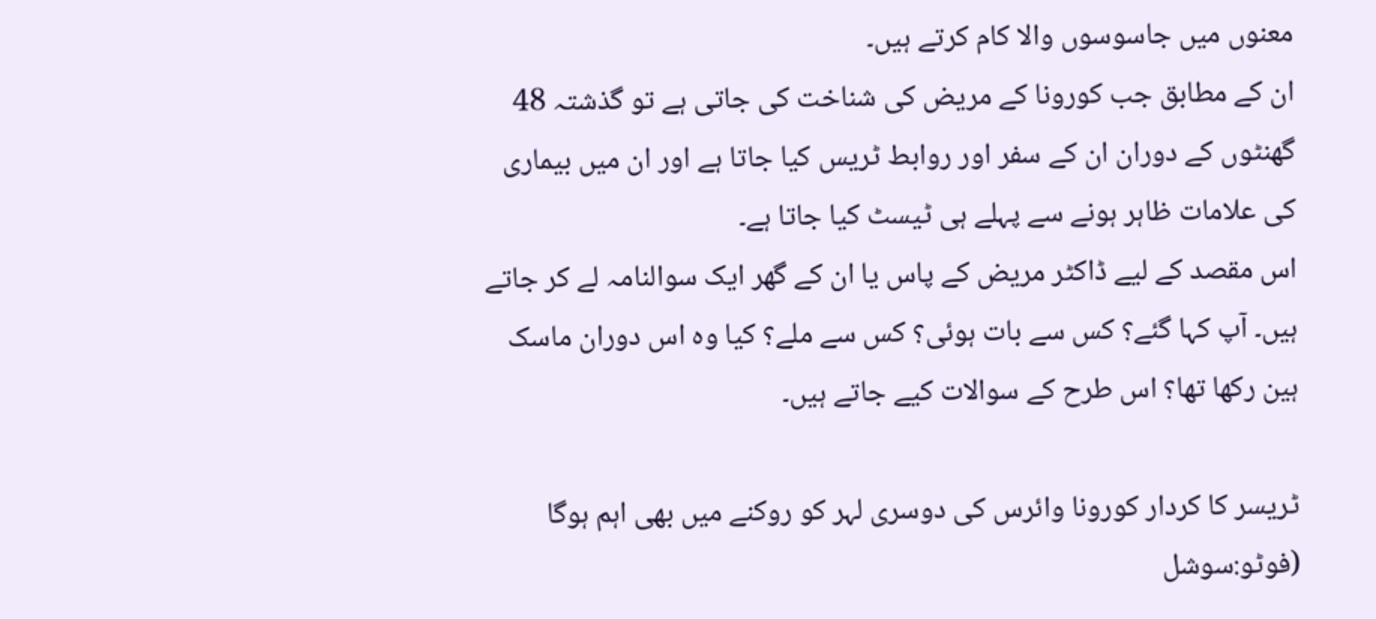معنوں میں جاسوسوں والا کام کرتے ہیں۔
ان کے مطابق جب کورونا کے مریض کی شناخت کی جاتی ہے تو گذشتہ 48 گھنٹوں کے دوران ان کے سفر اور روابط ٹریس کیا جاتا ہے اور ان میں بیماری کی علامات ظاہر ہونے سے پہلے ہی ٹیسٹ کیا جاتا ہے۔
اس مقصد کے لیے ڈاکٹر مریض کے پاس یا ان کے گھر ایک سوالنامہ لے کر جاتے ہیں۔ آپ کہا گئے؟ کس سے بات ہوئی؟ کس سے ملے؟ کیا وہ اس دوران ماسک ہین رکھا تھا؟ اس طرح کے سوالات کیے جاتے ہیں۔

ٹریسر کا کردار کورونا وائرس کی دوسری لہر کو روکنے میں بھی اہم ہوگا (فوٹو:سوشل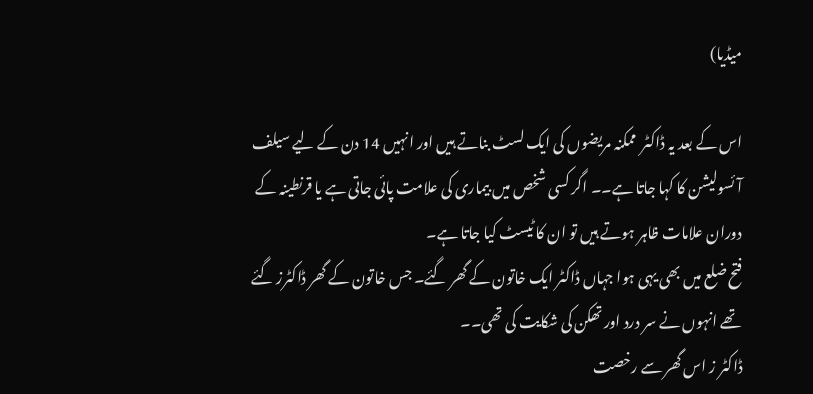میڈیا)

اس کے بعد یہ ڈاکٹر  ممکنہ مریضوں کی ایک لسٹ بناتے ہیں اور انہیں 14 دن کے لیے سیلف آئسولیشن کا کہا جاتا ہے۔۔ اگر کسی شخص میں بیماری کی علامت پائی جاتی ہے یا قرنطینہ کے دوران علامات ظاہر ہوتے ہیں تو ان کا ٹیسٹ کیا جاتا ہے۔
فتح ضلع میں بھی یہی ہوا جہاں ڈاکٹر ایک خاتون کے گھر گئے۔ جس خاتون کے گھر ڈاکٹرز گئے تھے انہوں نے سر درد اور تھکن کی شکایت کی تھی۔۔
ڈاکٹر ز اس گھر سے رخصت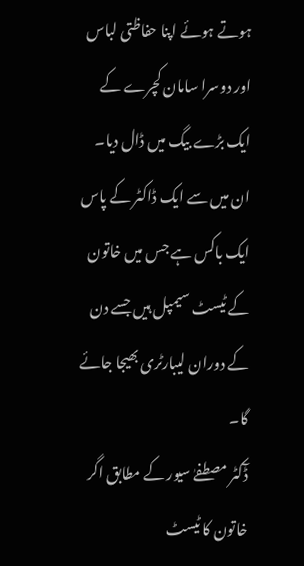ہوتے ہوئے اپنا حفاظتی لباس اور دوسرا سامان کچرے کے ایک بڑے بیگ میں ڈال دیا۔ ان میں سے ایک ڈاکٹر کے پاس ایک باکس ہے جس میں خاتون کے ٹیسٹ سیمپل ہیں جسے دن کے دوران لیبارٹری بھیجا جائے گا۔
ڈٓکٹر مصطفےٰ سیور کے مطابق اگر خاتون کا ٹیسٹ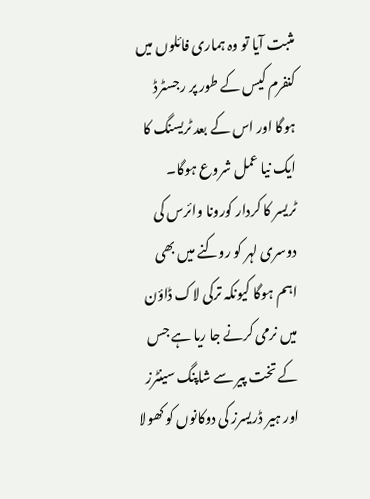مثبت آیا تو وہ ہماری فائلوں میں کنفرم کیس کے طور پر رجسٹرڈ ہوگا اور اس کے بعد ٹریسنگ کا ایک نیا عمل شروع ہوگا۔
ٹریسر کا کردار کورونا وائرس کی دوسری لہر کو روکنے میں بھی اہم ہوگا کیونکہ ترکی لاک ڈاؤن میں نرمی کرنے جا ریا ہے جس کے تخت پیر سے شاپنگ سینٹرز اور ہیر ڈریسرز کی دوکانوں کو کھولا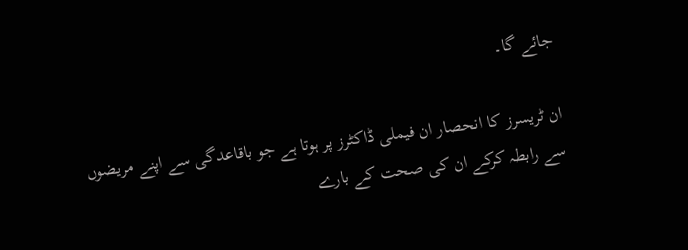جائے گا۔

ان ٹریسرز کا انحصار ان فیملی ڈاکٹرز پر ہوتا ہے جو باقاعدگی سے اپنے مریضوں سے رابطہ کرکے ان کی صحت کے بارے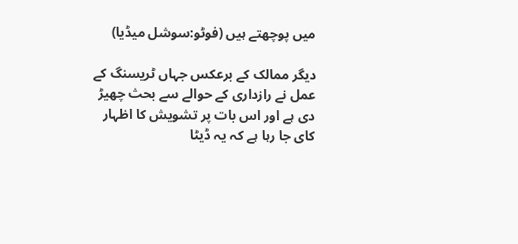میں پوچھتے ہیں (فوٹو:سوشل میڈیا)

دیگر ممالک کے برعکس جہاں ٹریسنگ کے عمل نے رازداری کے حوالے سے بحث چھیڑ دی ہے اور اس بات پر تشویش کا اظہار کای جا رہا ہے کہ یہ ڈیٹا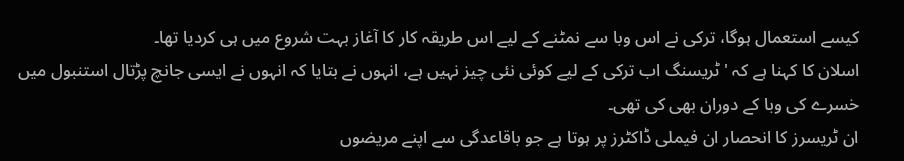کیسے استعمال ہوگا، ترکی نے اس وبا سے نمٹنے کے لیے اس طریقہ کار کا آغاز بہت شروع میں ہی کردیا تھا۔
اسلان کا کہنا ہے کہ 'ٹریسنگ اب ترکی کے لیے کوئی نئی چیز نہیں ہے، انہوں نے بتایا کہ انہوں نے ایسی جانچ پڑتال استنبول میں خسرے کی وبا کے دوران بھی کی تھی۔
ان ٹریسرز کا انحصار ان فیملی ڈاکٹرز پر ہوتا ہے جو باقاعدگی سے اپنے مریضوں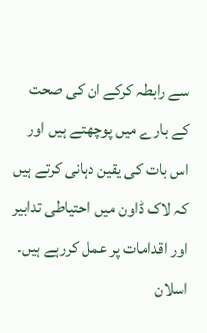سے رابطہ کرکے ان کی صحت کے بارے میں پوچھتے ہیں اور اس بات کی یقین دہانی کرتے ہیں کہ لاک ڈاون میں احتیاطی تدابیر اور اقدامات پر عمل کررہے ہیں۔
اسلان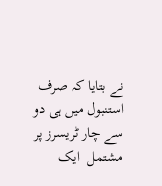نے بتایا کہ صرف استنبول میں ہی دو سے چار ٹریسرز پر مشتمل  ایک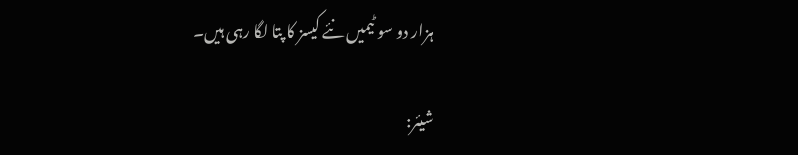ہزار دو سو ٹیمیں نئے کیسز کا پتا لگا رہی ہیں۔

شیئر: